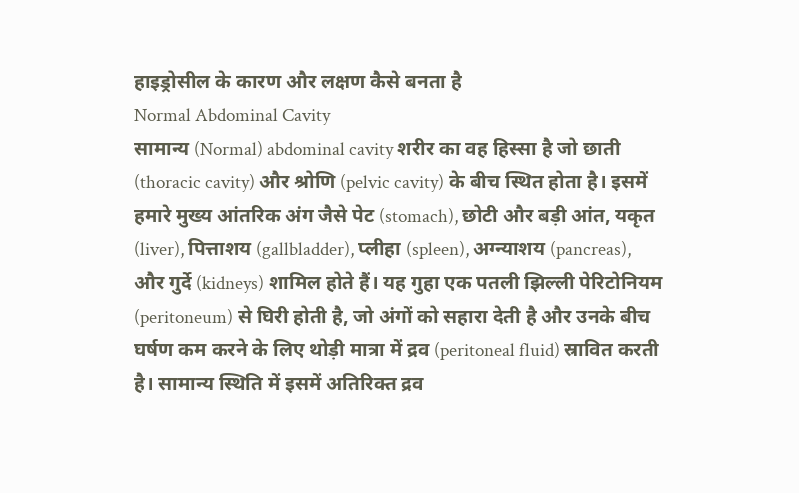हाइड्रोसील के कारण और लक्षण कैसे बनता है
Normal Abdominal Cavity
सामान्य (Normal) abdominal cavity शरीर का वह हिस्सा है जो छाती (thoracic cavity) और श्रोणि (pelvic cavity) के बीच स्थित होता है। इसमें हमारे मुख्य आंतरिक अंग जैसे पेट (stomach), छोटी और बड़ी आंत, यकृत (liver), पित्ताशय (gallbladder), प्लीहा (spleen), अग्न्याशय (pancreas), और गुर्दे (kidneys) शामिल होते हैं। यह गुहा एक पतली झिल्ली पेरिटोनियम (peritoneum) से घिरी होती है, जो अंगों को सहारा देती है और उनके बीच घर्षण कम करने के लिए थोड़ी मात्रा में द्रव (peritoneal fluid) स्रावित करती है। सामान्य स्थिति में इसमें अतिरिक्त द्रव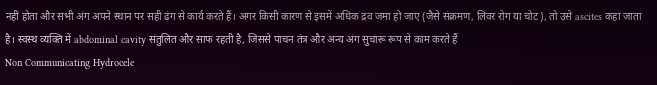नहीं होता और सभी अंग अपने स्थान पर सही ढंग से कार्य करते हैं। अगर किसी कारण से इसमें अधिक द्रव जमा हो जाए (जैसे संक्रमण, लिवर रोग या चोट), तो उसे ascites कहा जाता है। स्वस्थ व्यक्ति में abdominal cavity संतुलित और साफ रहती है, जिससे पाचन तंत्र और अन्य अंग सुचारू रूप से काम करते हैं
Non Communicating Hydrocele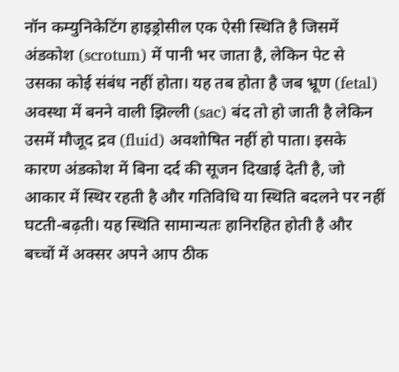नॉन कम्युनिकेटिंग हाइड्रोसील एक ऐसी स्थिति है जिसमें अंडकोश (scrotum) में पानी भर जाता है, लेकिन पेट से उसका कोई संबंध नहीं होता। यह तब होता है जब भ्रूण (fetal) अवस्था में बनने वाली झिल्ली (sac) बंद तो हो जाती है लेकिन उसमें मौजूद द्रव (fluid) अवशोषित नहीं हो पाता। इसके कारण अंडकोश में बिना दर्द की सूजन दिखाई देती है, जो आकार में स्थिर रहती है और गतिविधि या स्थिति बदलने पर नहीं घटती-बढ़ती। यह स्थिति सामान्यतः हानिरहित होती है और बच्चों में अक्सर अपने आप ठीक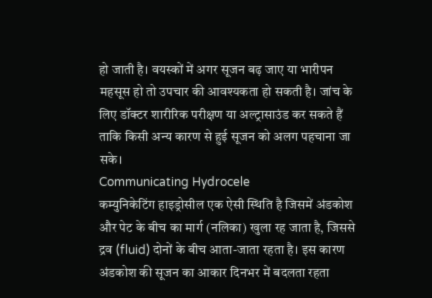हो जाती है। वयस्कों में अगर सूजन बढ़ जाए या भारीपन महसूस हो तो उपचार की आवश्यकता हो सकती है। जांच के लिए डॉक्टर शारीरिक परीक्षण या अल्ट्रासाउंड कर सकते हैं ताकि किसी अन्य कारण से हुई सूजन को अलग पहचाना जा सके।
Communicating Hydrocele
कम्युनिकेटिंग हाइड्रोसील एक ऐसी स्थिति है जिसमें अंडकोश और पेट के बीच का मार्ग (नलिका) खुला रह जाता है, जिससे द्रव (fluid) दोनों के बीच आता-जाता रहता है। इस कारण अंडकोश की सूजन का आकार दिनभर में बदलता रहता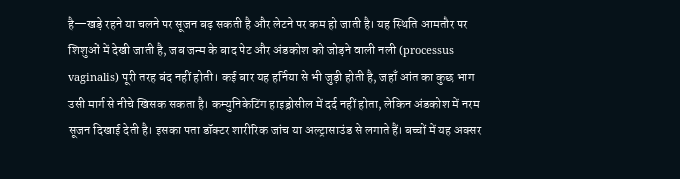है—खड़े रहने या चलने पर सूजन बढ़ सकती है और लेटने पर कम हो जाती है। यह स्थिति आमतौर पर शिशुओं में देखी जाती है, जब जन्म के बाद पेट और अंडकोश को जोड़ने वाली नली (processus vaginalis) पूरी तरह बंद नहीं होती। कई बार यह हर्निया से भी जुड़ी होती है, जहाँ आंत का कुछ भाग उसी मार्ग से नीचे खिसक सकता है। कम्युनिकेटिंग हाइड्रोसील में दर्द नहीं होता, लेकिन अंडकोश में नरम सूजन दिखाई देती है। इसका पता डॉक्टर शारीरिक जांच या अल्ट्रासाउंड से लगाते हैं। बच्चों में यह अक्सर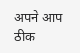अपने आप ठीक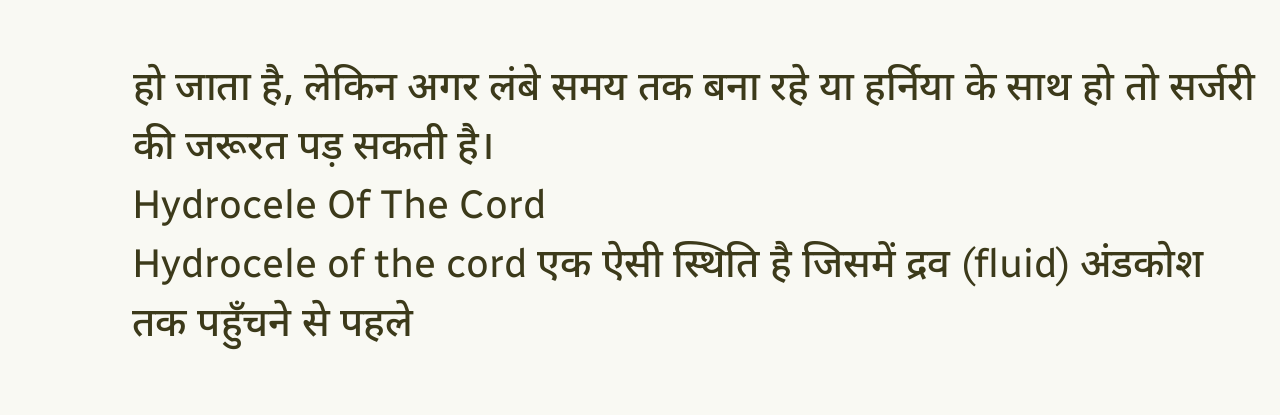हो जाता है, लेकिन अगर लंबे समय तक बना रहे या हर्निया के साथ हो तो सर्जरी की जरूरत पड़ सकती है।
Hydrocele Of The Cord
Hydrocele of the cord एक ऐसी स्थिति है जिसमें द्रव (fluid) अंडकोश तक पहुँचने से पहले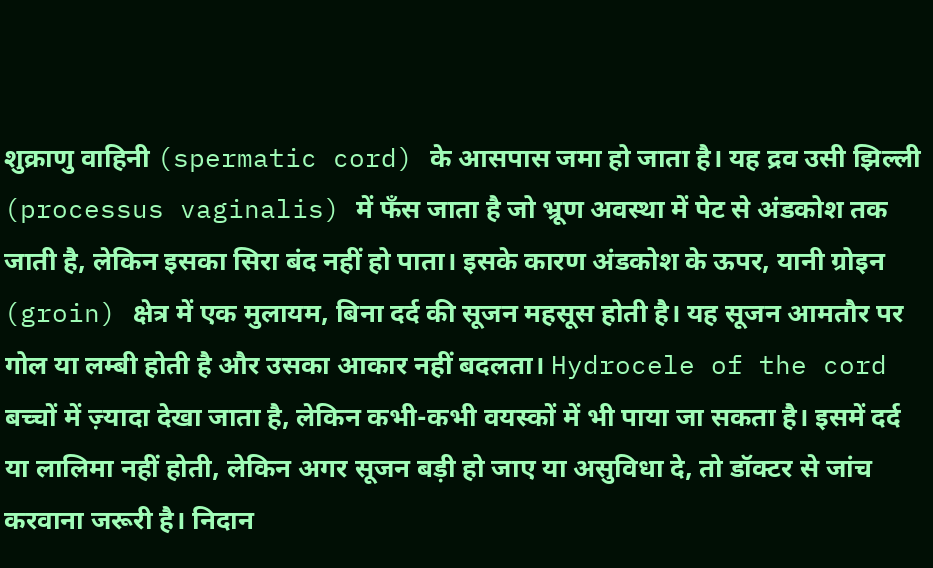शुक्राणु वाहिनी (spermatic cord) के आसपास जमा हो जाता है। यह द्रव उसी झिल्ली (processus vaginalis) में फँस जाता है जो भ्रूण अवस्था में पेट से अंडकोश तक जाती है, लेकिन इसका सिरा बंद नहीं हो पाता। इसके कारण अंडकोश के ऊपर, यानी ग्रोइन (groin) क्षेत्र में एक मुलायम, बिना दर्द की सूजन महसूस होती है। यह सूजन आमतौर पर गोल या लम्बी होती है और उसका आकार नहीं बदलता। Hydrocele of the cord बच्चों में ज़्यादा देखा जाता है, लेकिन कभी-कभी वयस्कों में भी पाया जा सकता है। इसमें दर्द या लालिमा नहीं होती, लेकिन अगर सूजन बड़ी हो जाए या असुविधा दे, तो डॉक्टर से जांच करवाना जरूरी है। निदान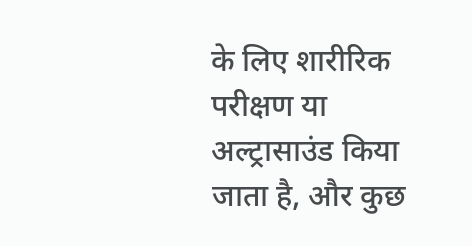के लिए शारीरिक परीक्षण या अल्ट्रासाउंड किया जाता है, और कुछ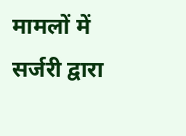मामलों में सर्जरी द्वारा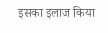इसका इलाज किया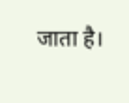जाता है।